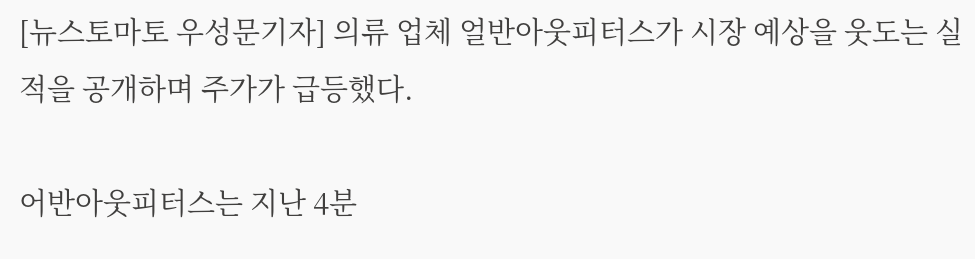[뉴스토마토 우성문기자] 의류 업체 얼반아웃피터스가 시장 예상을 웃도는 실적을 공개하며 주가가 급등했다.

어반아웃피터스는 지난 4분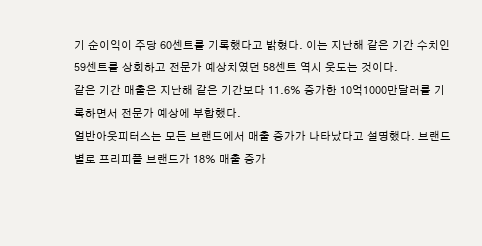기 순이익이 주당 60센트를 기록했다고 밝혔다. 이는 지난해 같은 기간 수치인 59센트를 상회하고 전문가 예상치였던 58센트 역시 웃도는 것이다.
같은 기간 매출은 지난해 같은 기간보다 11.6% 증가한 10억1000만달러를 기록하면서 전문가 예상에 부합했다.
얼반아웃피터스는 모든 브랜드에서 매출 증가가 나타났다고 설명했다. 브랜드별로 프리피플 브랜드가 18% 매출 증가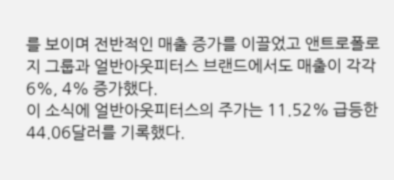를 보이며 전반적인 매출 증가를 이끌었고 앤트로폴로지 그룹과 얼반아웃피터스 브랜드에서도 매출이 각각 6%, 4% 증가했다.
이 소식에 얼반아웃피터스의 주가는 11.52% 급등한 44.06달러를 기록했다.